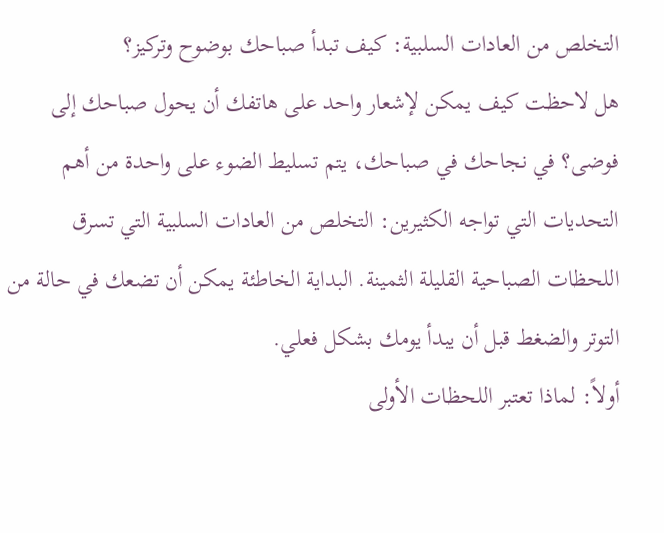التخلص من العادات السلبية: كيف تبدأ صباحك بوضوح وتركيز؟
هل لاحظت كيف يمكن لإشعار واحد على هاتفك أن يحول صباحك إلى فوضى؟ في نجاحك في صباحك، يتم تسليط الضوء على واحدة من أهم التحديات التي تواجه الكثيرين: التخلص من العادات السلبية التي تسرق اللحظات الصباحية القليلة الثمينة. البداية الخاطئة يمكن أن تضعك في حالة من التوتر والضغط قبل أن يبدأ يومك بشكل فعلي.
أولاً: لماذا تعتبر اللحظات الأولى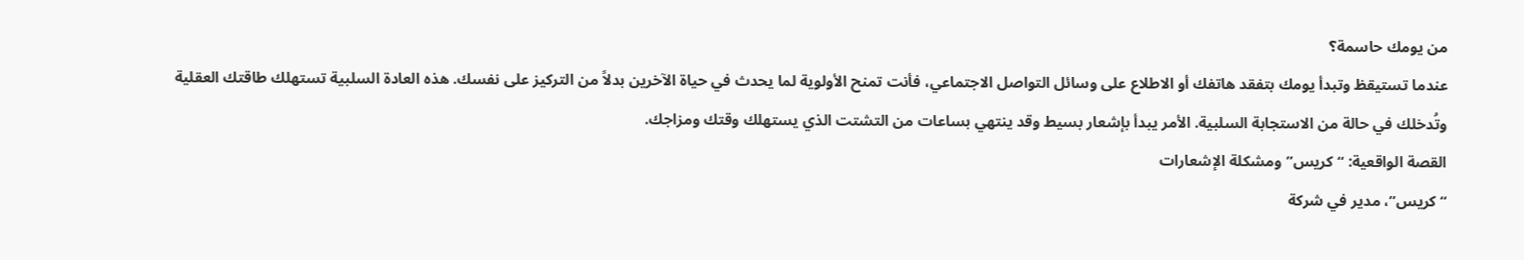من يومك حاسمة؟
عندما تستيقظ وتبدأ يومك بتفقد هاتفك أو الاطلاع على وسائل التواصل الاجتماعي، فأنت تمنح الأولوية لما يحدث في حياة الآخرين بدلاً من التركيز على نفسك. هذه العادة السلبية تستهلك طاقتك العقلية وتُدخلك في حالة من الاستجابة السلبية. الأمر يبدأ بإشعار بسيط وقد ينتهي بساعات من التشتت الذي يستهلك وقتك ومزاجك.
القصة الواقعية: “كريس” ومشكلة الإشعارات
“كريس”، مدير في شركة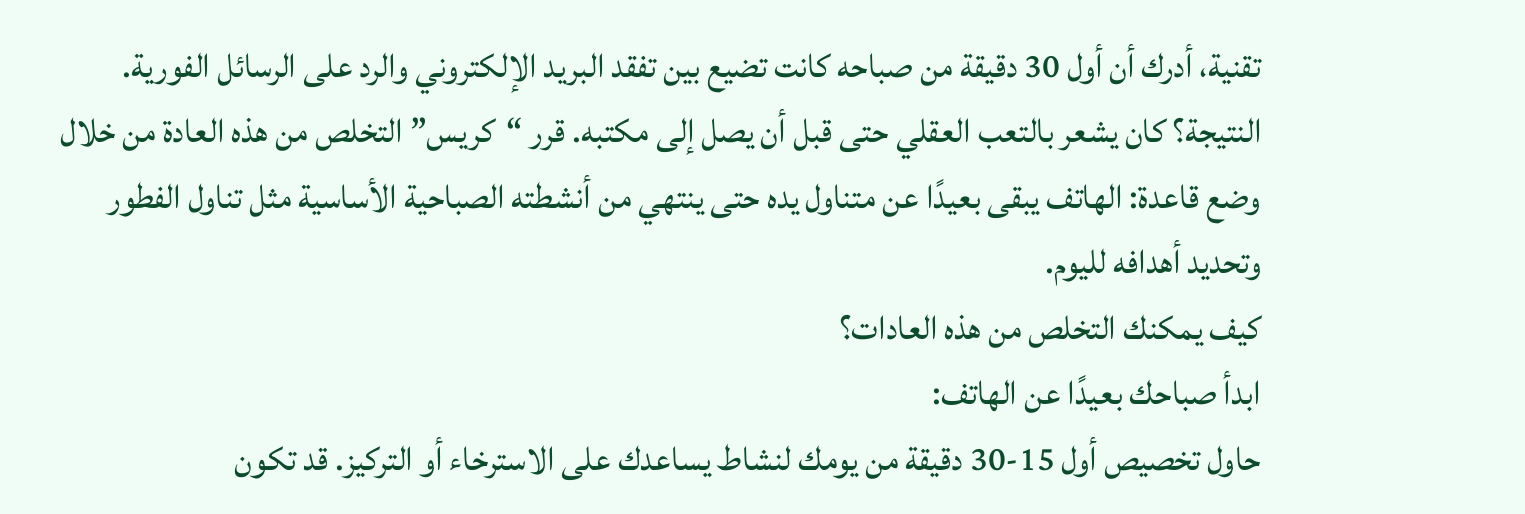تقنية، أدرك أن أول 30 دقيقة من صباحه كانت تضيع بين تفقد البريد الإلكتروني والرد على الرسائل الفورية. النتيجة؟ كان يشعر بالتعب العقلي حتى قبل أن يصل إلى مكتبه. قرر “كريس” التخلص من هذه العادة من خلال وضع قاعدة: الهاتف يبقى بعيدًا عن متناول يده حتى ينتهي من أنشطته الصباحية الأساسية مثل تناول الفطور وتحديد أهدافه لليوم.
كيف يمكنك التخلص من هذه العادات؟
ابدأ صباحك بعيدًا عن الهاتف:
حاول تخصيص أول 15-30 دقيقة من يومك لنشاط يساعدك على الاسترخاء أو التركيز. قد تكون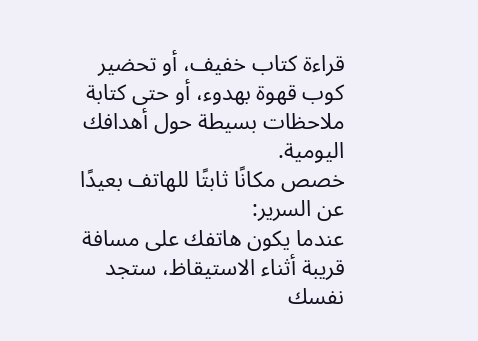قراءة كتاب خفيف، أو تحضير كوب قهوة بهدوء، أو حتى كتابة ملاحظات بسيطة حول أهدافك اليومية.
خصص مكانًا ثابتًا للهاتف بعيدًا عن السرير:
عندما يكون هاتفك على مسافة قريبة أثناء الاستيقاظ، ستجد نفسك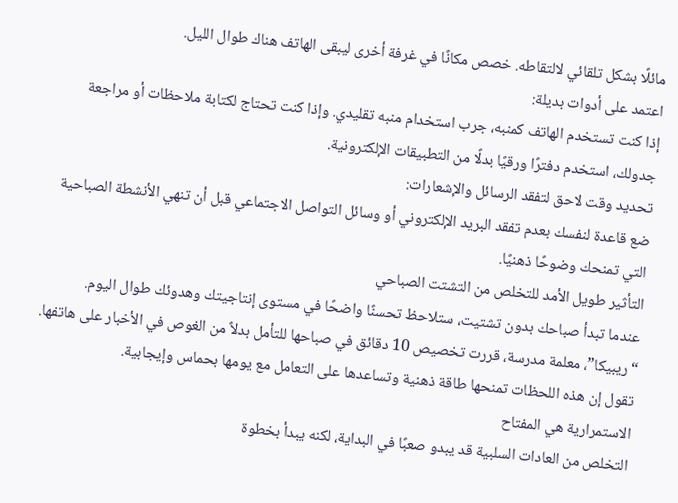مائلًا بشكل تلقائي لالتقاطه. خصص مكانًا في غرفة أخرى ليبقى الهاتف هناك طوال الليل.
اعتمد على أدوات بديلة:
إذا كنت تستخدم الهاتف كمنبه، جرب استخدام منبه تقليدي. وإذا كنت تحتاج لكتابة ملاحظات أو مراجعة جدولك، استخدم دفترًا ورقيًا بدلًا من التطبيقات الإلكترونية.
تحديد وقت لاحق لتفقد الرسائل والإشعارات:
ضع قاعدة لنفسك بعدم تفقد البريد الإلكتروني أو وسائل التواصل الاجتماعي قبل أن تنهي الأنشطة الصباحية التي تمنحك وضوحًا ذهنيًا.
التأثير طويل الأمد للتخلص من التشتت الصباحي
عندما تبدأ صباحك بدون تشتيت، ستلاحظ تحسنًا واضحًا في مستوى إنتاجيتك وهدوئك طوال اليوم. “ريبيكا”، معلمة مدرسة، قررت تخصيص 10 دقائق في صباحها للتأمل بدلاً من الغوص في الأخبار على هاتفها. تقول إن هذه اللحظات تمنحها طاقة ذهنية وتساعدها على التعامل مع يومها بحماس وإيجابية.
الاستمرارية هي المفتاح
التخلص من العادات السلبية قد يبدو صعبًا في البداية، لكنه يبدأ بخطوة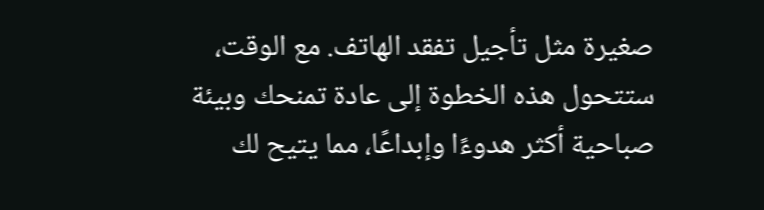صغيرة مثل تأجيل تفقد الهاتف. مع الوقت، ستتحول هذه الخطوة إلى عادة تمنحك وبيئة صباحية أكثر هدوءًا وإبداعًا، مما يتيح لك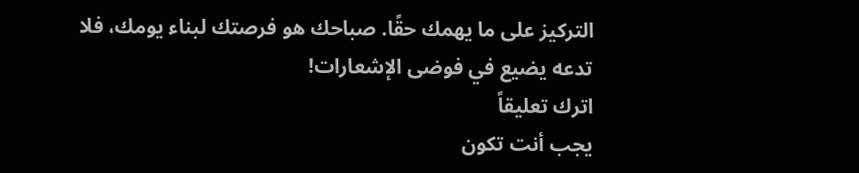التركيز على ما يهمك حقًا. صباحك هو فرصتك لبناء يومك، فلا تدعه يضيع في فوضى الإشعارات!
اترك تعليقاً
يجب أنت تكون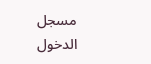مسجل الدخول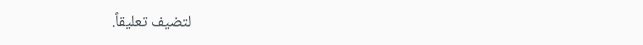لتضيف تعليقاً.